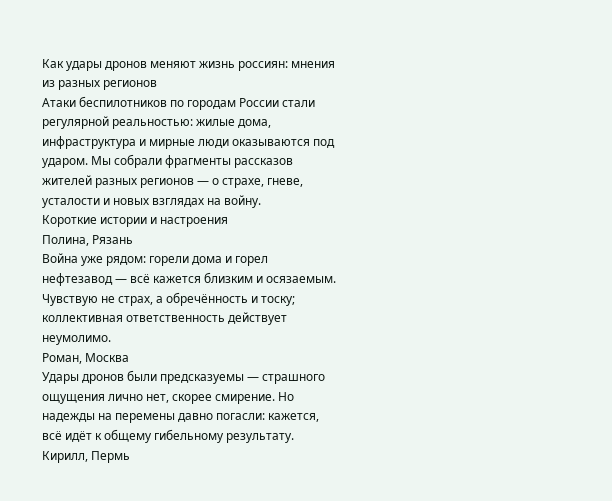Как удары дронов меняют жизнь россиян: мнения из разных регионов
Атаки беспилотников по городам России стали регулярной реальностью: жилые дома, инфраструктура и мирные люди оказываются под ударом. Мы собрали фрагменты рассказов жителей разных регионов — о страхе, гневе, усталости и новых взглядах на войну.
Короткие истории и настроения
Полина, Рязань
Война уже рядом: горели дома и горел нефтезавод — всё кажется близким и осязаемым. Чувствую не страх, а обречённость и тоску; коллективная ответственность действует неумолимо.
Роман, Москва
Удары дронов были предсказуемы — страшного ощущения лично нет, скорее смирение. Но надежды на перемены давно погасли: кажется, всё идёт к общему гибельному результату.
Кирилл, Пермь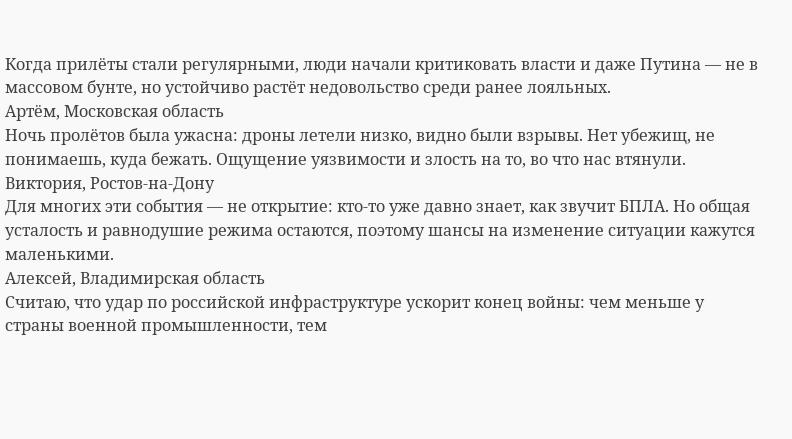Когда прилёты стали регулярными, люди начали критиковать власти и даже Путина — не в массовом бунте, но устойчиво растёт недовольство среди ранее лояльных.
Артём, Московская область
Ночь пролётов была ужасна: дроны летели низко, видно были взрывы. Нет убежищ, не понимаешь, куда бежать. Ощущение уязвимости и злость на то, во что нас втянули.
Виктория, Ростов‑на‑Дону
Для многих эти события — не открытие: кто‑то уже давно знает, как звучит БПЛА. Но общая усталость и равнодушие режима остаются, поэтому шансы на изменение ситуации кажутся маленькими.
Алексей, Владимирская область
Считаю, что удар по российской инфраструктуре ускорит конец войны: чем меньше у страны военной промышленности, тем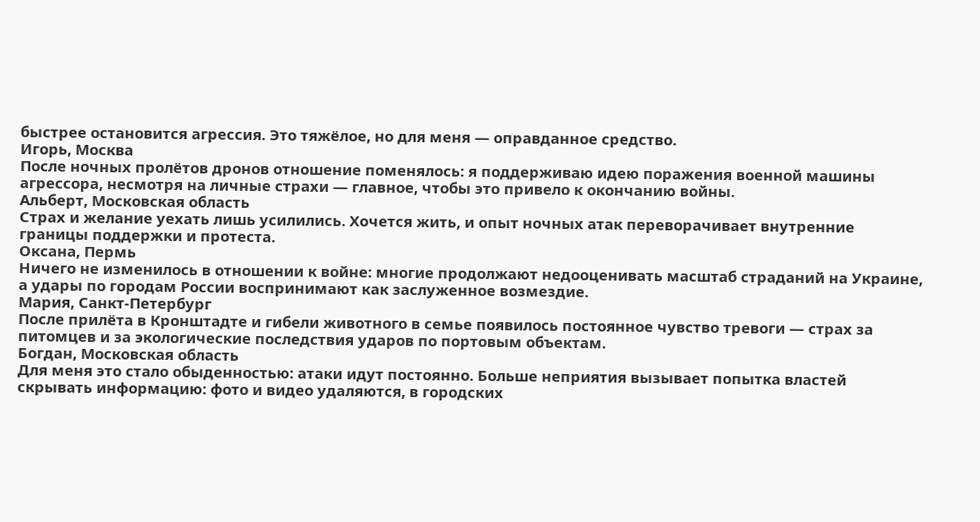быстрее остановится агрессия. Это тяжёлое, но для меня — оправданное средство.
Игорь, Москва
После ночных пролётов дронов отношение поменялось: я поддерживаю идею поражения военной машины агрессора, несмотря на личные страхи — главное, чтобы это привело к окончанию войны.
Альберт, Московская область
Страх и желание уехать лишь усилились. Хочется жить, и опыт ночных атак переворачивает внутренние границы поддержки и протеста.
Оксана, Пермь
Ничего не изменилось в отношении к войне: многие продолжают недооценивать масштаб страданий на Украине, а удары по городам России воспринимают как заслуженное возмездие.
Мария, Санкт‑Петербург
После прилёта в Кронштадте и гибели животного в семье появилось постоянное чувство тревоги — страх за питомцев и за экологические последствия ударов по портовым объектам.
Богдан, Московская область
Для меня это стало обыденностью: атаки идут постоянно. Больше неприятия вызывает попытка властей скрывать информацию: фото и видео удаляются, в городских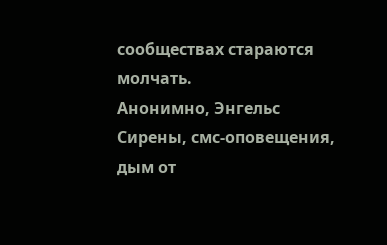сообществах стараются молчать.
Анонимно, Энгельс
Сирены, смс‑оповещения, дым от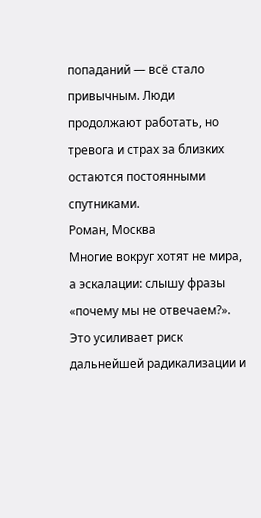попаданий — всё стало привычным. Люди продолжают работать, но тревога и страх за близких остаются постоянными спутниками.
Роман, Москва
Многие вокруг хотят не мира, а эскалации: слышу фразы «почему мы не отвечаем?». Это усиливает риск дальнейшей радикализации и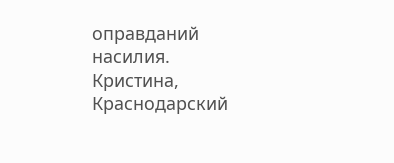оправданий насилия.
Кристина, Краснодарский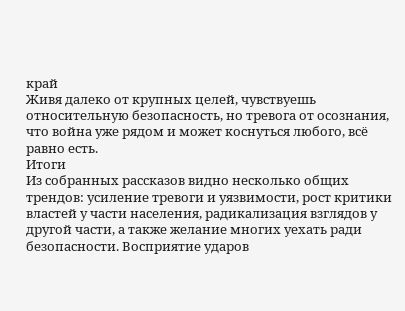край
Живя далеко от крупных целей, чувствуешь относительную безопасность, но тревога от осознания, что война уже рядом и может коснуться любого, всё равно есть.
Итоги
Из собранных рассказов видно несколько общих трендов: усиление тревоги и уязвимости, рост критики властей у части населения, радикализация взглядов у другой части, а также желание многих уехать ради безопасности. Восприятие ударов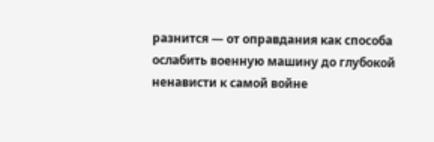разнится — от оправдания как способа ослабить военную машину до глубокой ненависти к самой войне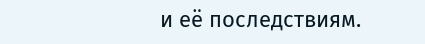и её последствиям.